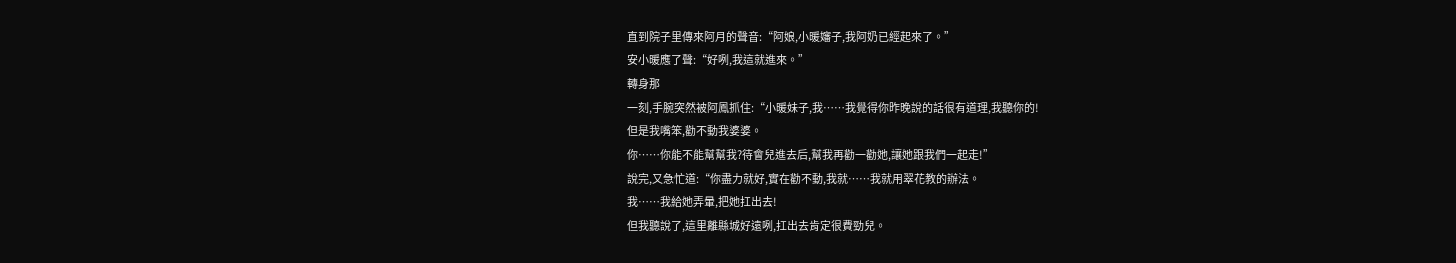直到院子里傳來阿月的聲音:“阿娘,小暖嬸子,我阿奶已經起來了。”
安小暖應了聲:“好咧,我這就進來。”
轉身那
一刻,手腕突然被阿鳳抓住:“小暖妹子,我……我覺得你昨晚說的話很有道理,我聽你的!
但是我嘴笨,勸不動我婆婆。
你……你能不能幫幫我?待會兒進去后,幫我再勸一勸她,讓她跟我們一起走!”
說完,又急忙道:“你盡力就好,實在勸不動,我就……我就用翠花教的辦法。
我……我給她弄暈,把她扛出去!
但我聽說了,這里離縣城好遠咧,扛出去肯定很費勁兒。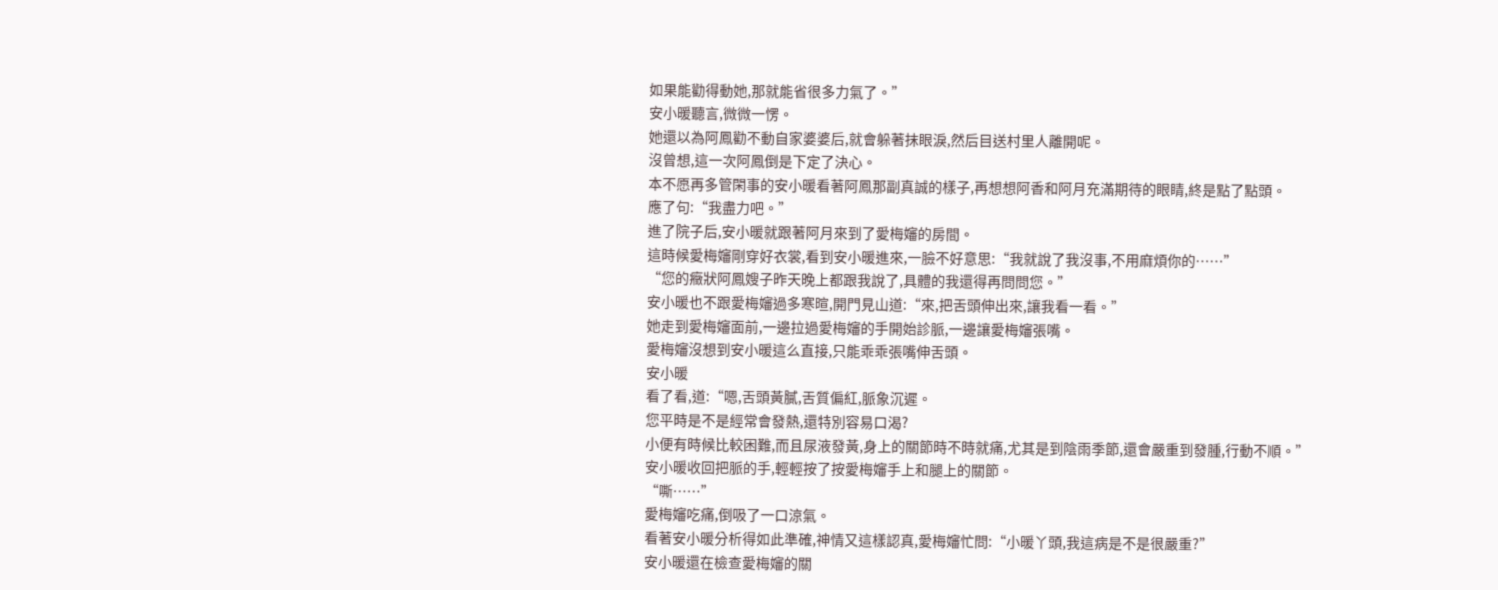如果能勸得動她,那就能省很多力氣了。”
安小暖聽言,微微一愣。
她還以為阿鳳勸不動自家婆婆后,就會躲著抹眼淚,然后目送村里人離開呢。
沒曾想,這一次阿鳳倒是下定了決心。
本不愿再多管閑事的安小暖看著阿鳳那副真誠的樣子,再想想阿香和阿月充滿期待的眼睛,終是點了點頭。
應了句:“我盡力吧。”
進了院子后,安小暖就跟著阿月來到了愛梅嬸的房間。
這時候愛梅嬸剛穿好衣裳,看到安小暖進來,一臉不好意思:“我就說了我沒事,不用麻煩你的……”
“您的癥狀阿鳳嫂子昨天晚上都跟我說了,具體的我還得再問問您。”
安小暖也不跟愛梅嬸過多寒暄,開門見山道:“來,把舌頭伸出來,讓我看一看。”
她走到愛梅嬸面前,一邊拉過愛梅嬸的手開始診脈,一邊讓愛梅嬸張嘴。
愛梅嬸沒想到安小暖這么直接,只能乖乖張嘴伸舌頭。
安小暖
看了看,道:“嗯,舌頭黃膩,舌質偏紅,脈象沉遲。
您平時是不是經常會發熱,還特別容易口渴?
小便有時候比較困難,而且尿液發黃,身上的關節時不時就痛,尤其是到陰雨季節,還會嚴重到發腫,行動不順。”
安小暖收回把脈的手,輕輕按了按愛梅嬸手上和腿上的關節。
“嘶……”
愛梅嬸吃痛,倒吸了一口涼氣。
看著安小暖分析得如此準確,神情又這樣認真,愛梅嬸忙問:“小暖丫頭,我這病是不是很嚴重?”
安小暖還在檢查愛梅嬸的關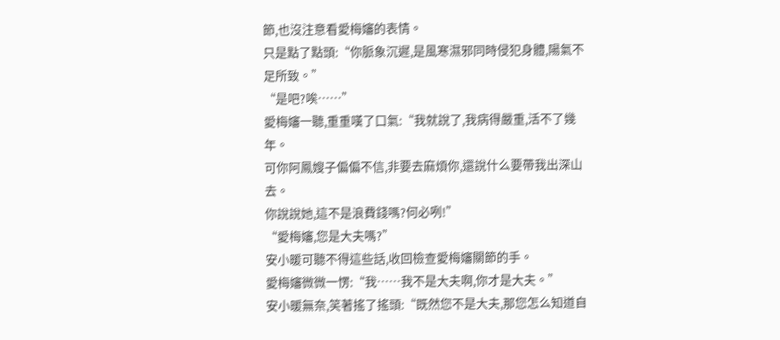節,也沒注意看愛梅嬸的表情。
只是點了點頭:“你脈象沉遲,是風寒濕邪同時侵犯身體,陽氣不足所致。”
“是吧?唉……”
愛梅嬸一聽,重重嘆了口氣:“我就說了,我病得嚴重,活不了幾年。
可你阿鳳嫂子偏偏不信,非要去麻煩你,還說什么要帶我出深山去。
你說說她,這不是浪費錢嗎?何必咧!”
“愛梅嬸,您是大夫嗎?”
安小暖可聽不得這些話,收回檢查愛梅嬸關節的手。
愛梅嬸微微一愣:“我……我不是大夫啊,你才是大夫。”
安小暖無奈,笑著搖了搖頭:“既然您不是大夫,那您怎么知道自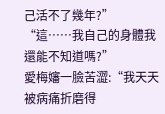己活不了幾年?”
“這……我自己的身體我還能不知道嗎?”
愛梅嬸一臉苦澀:“我天天被病痛折磨得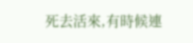死去活來,有時候連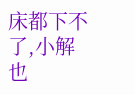床都下不了,小解也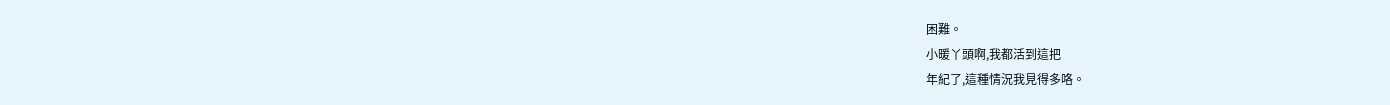困難。
小暖丫頭啊,我都活到這把
年紀了,這種情況我見得多咯。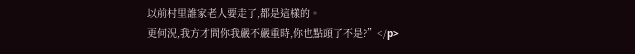以前村里誰家老人要走了,都是這樣的。
更何況,我方才問你我嚴不嚴重時,你也點頭了不是?”</p>